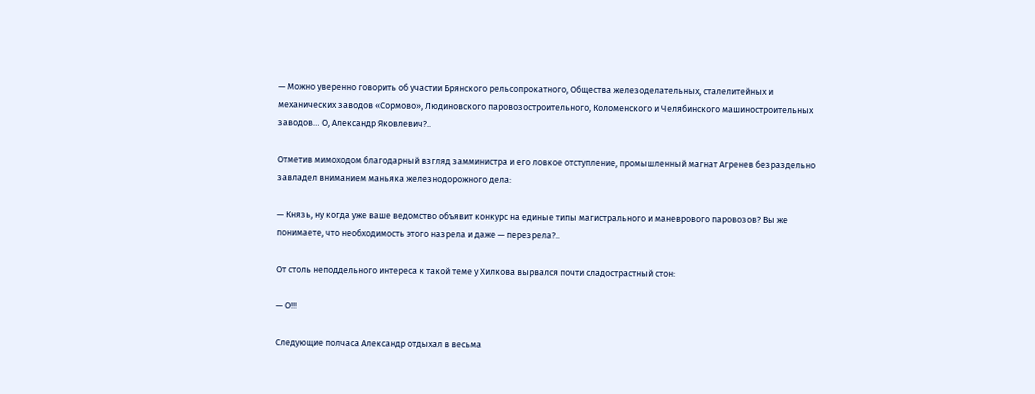— Можно уверенно говорить об участии Брянского рельсопрокатного, Общества железоделательных, сталелитейных и механических заводов «Сормово», Людиновского паровозостроительного, Коломенского и Челябинского машиностроительных заводов… О, Александр Яковлевич?..

Отметив мимоходом благодарный взгляд замминистра и его ловкое отступление, промышленный магнат Агренев безраздельно завладел вниманием маньяка железнодорожного дела:

— Князь, ну когда уже ваше ведомство объявит конкурс на единые типы магистрального и маневрового паровозов? Вы же понимаете, что необходимость этого назрела и даже — перезрела?..

От столь неподдельного интереса к такой теме у Хилкова вырвался почти сладострастный стон:

— О!!!

Следующие полчаса Александр отдыхал в весьма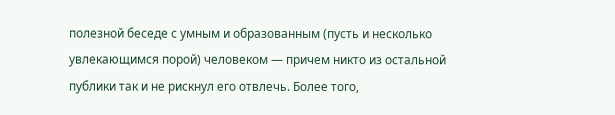полезной беседе с умным и образованным (пусть и несколько увлекающимся порой) человеком — причем никто из остальной публики так и не рискнул его отвлечь. Более того,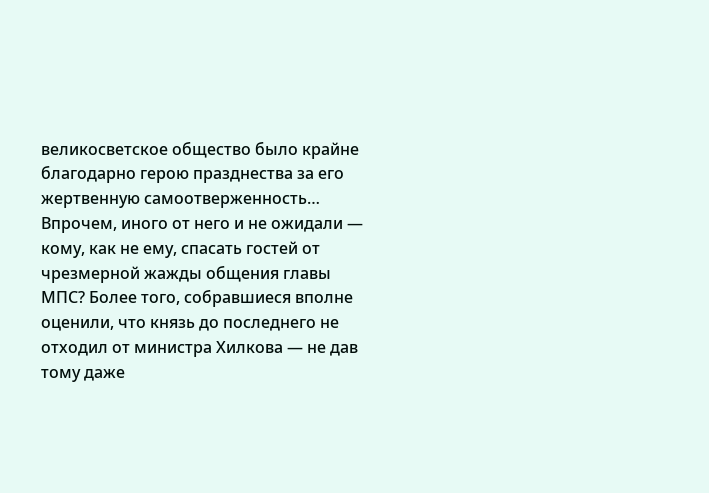великосветское общество было крайне благодарно герою празднества за его жертвенную самоотверженность… Впрочем, иного от него и не ожидали — кому, как не ему, спасать гостей от чрезмерной жажды общения главы МПС? Более того, собравшиеся вполне оценили, что князь до последнего не отходил от министра Хилкова — не дав тому даже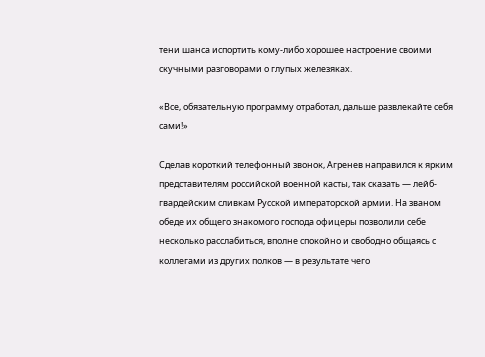тени шанса испортить кому-либо хорошее настроение своими скучными разговорами о глупых железяках.

«Все, обязательную программу отработал, дальше развлекайте себя сами!»

Сделав короткий телефонный звонок, Агренев направился к ярким представителям российской военной касты, так сказать — лейб-гвардейским сливкам Русской императорской армии. На званом обеде их общего знакомого господа офицеры позволили себе несколько расслабиться, вполне спокойно и свободно общаясь с коллегами из других полков — в результате чего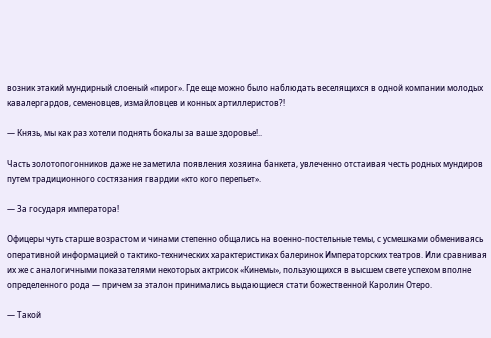возник этакий мундирный слоеный «пирог». Где еще можно было наблюдать веселящихся в одной компании молодых кавалергардов, семеновцев, измайловцев и конных артиллеристов?!

— Князь, мы как раз хотели поднять бокалы за ваше здоровье!..

Часть золотопогонников даже не заметила появления хозяина банкета, увлеченно отстаивая честь родных мундиров путем традиционного состязания гвардии «кто кого перепьет».

— За государя императора!

Офицеры чуть старше возрастом и чинами степенно общались на военно-постельные темы, с усмешками обмениваясь оперативной информацией о тактико-технических характеристиках балеринок Императорских театров. Или сравнивая их же с аналогичными показателями некоторых актрисок «Кинемы», пользующихся в высшем свете успехом вполне определенного рода — причем за эталон принимались выдающиеся стати божественной Каролин Отеро.

— Такой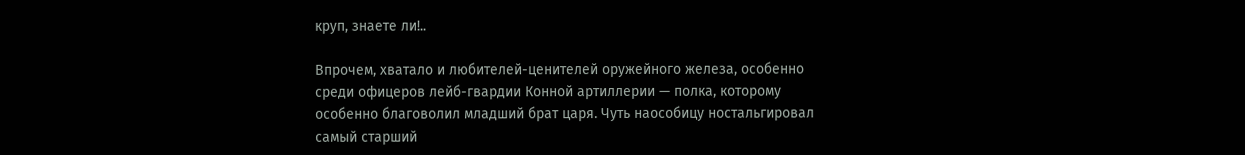круп, знаете ли!..

Впрочем, хватало и любителей-ценителей оружейного железа, особенно среди офицеров лейб-гвардии Конной артиллерии — полка, которому особенно благоволил младший брат царя. Чуть наособицу ностальгировал самый старший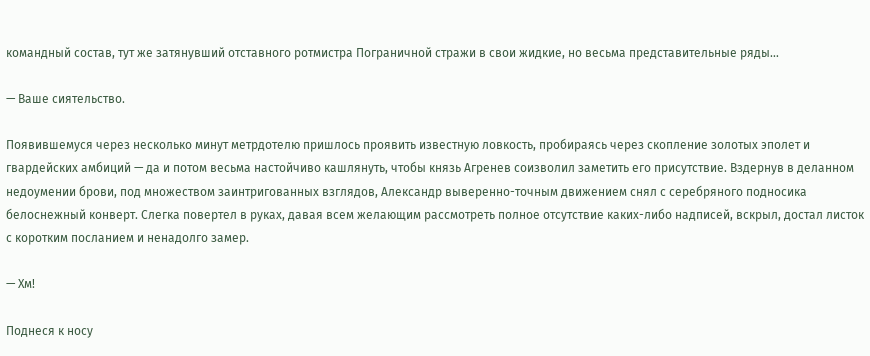командный состав, тут же затянувший отставного ротмистра Пограничной стражи в свои жидкие, но весьма представительные ряды…

— Ваше сиятельство.

Появившемуся через несколько минут метрдотелю пришлось проявить известную ловкость, пробираясь через скопление золотых эполет и гвардейских амбиций — да и потом весьма настойчиво кашлянуть, чтобы князь Агренев соизволил заметить его присутствие. Вздернув в деланном недоумении брови, под множеством заинтригованных взглядов, Александр выверенно-точным движением снял с серебряного подносика белоснежный конверт. Слегка повертел в руках, давая всем желающим рассмотреть полное отсутствие каких-либо надписей, вскрыл, достал листок с коротким посланием и ненадолго замер.

— Хм!

Поднеся к носу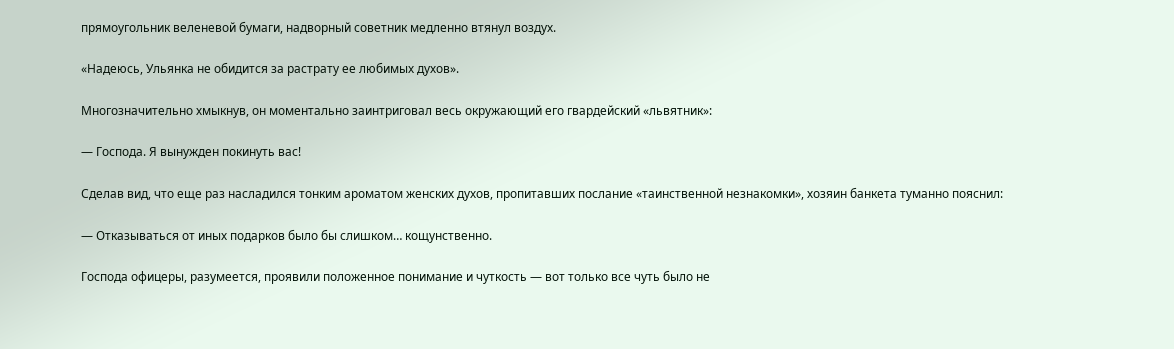прямоугольник веленевой бумаги, надворный советник медленно втянул воздух.

«Надеюсь, Ульянка не обидится за растрату ее любимых духов».

Многозначительно хмыкнув, он моментально заинтриговал весь окружающий его гвардейский «львятник»:

— Господа. Я вынужден покинуть вас!

Сделав вид, что еще раз насладился тонким ароматом женских духов, пропитавших послание «таинственной незнакомки», хозяин банкета туманно пояснил:

— Отказываться от иных подарков было бы слишком… кощунственно.

Господа офицеры, разумеется, проявили положенное понимание и чуткость — вот только все чуть было не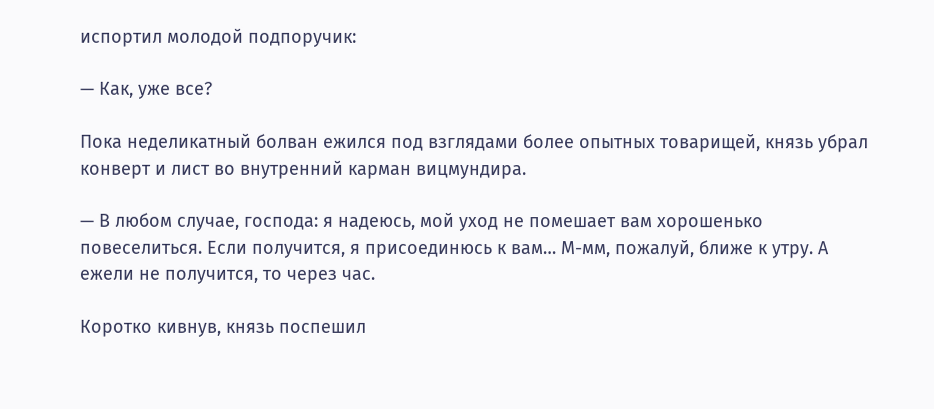испортил молодой подпоручик:

— Как, уже все?

Пока неделикатный болван ежился под взглядами более опытных товарищей, князь убрал конверт и лист во внутренний карман вицмундира.

— В любом случае, господа: я надеюсь, мой уход не помешает вам хорошенько повеселиться. Если получится, я присоединюсь к вам… М-мм, пожалуй, ближе к утру. А ежели не получится, то через час.

Коротко кивнув, князь поспешил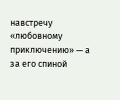навстречу «любовному приключению» — а за его спиной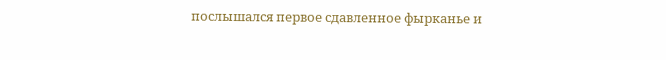послышался первое сдавленное фырканье и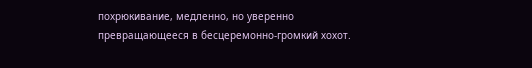похрюкивание, медленно, но уверенно превращающееся в бесцеремонно-громкий хохот.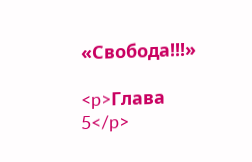«Свобода!!!»

<p>Глава 5</p>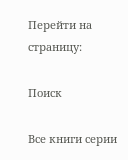Перейти на страницу:

Поиск

Все книги серии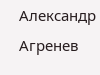Александр Агренев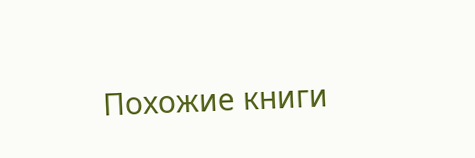Похожие книги